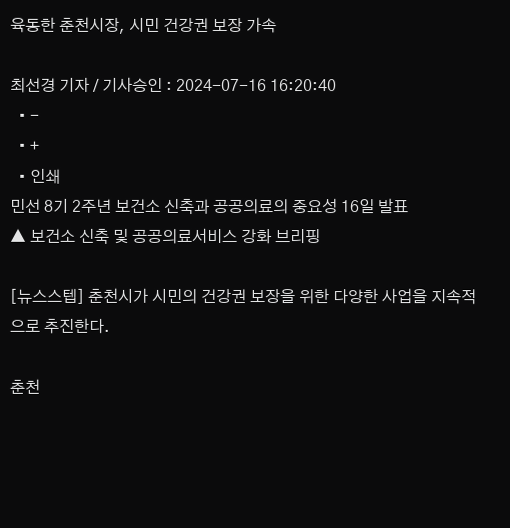육동한 춘천시장, 시민 건강권 보장 가속

최선경 기자 / 기사승인 : 2024-07-16 16:20:40
  • -
  • +
  • 인쇄
민선 8기 2주년 보건소 신축과 공공의료의 중요성 16일 발표
▲ 보건소 신축 및 공공의료서비스 강화 브리핑

[뉴스스텝] 춘천시가 시민의 건강권 보장을 위한 다양한 사업을 지속적으로 추진한다.

춘천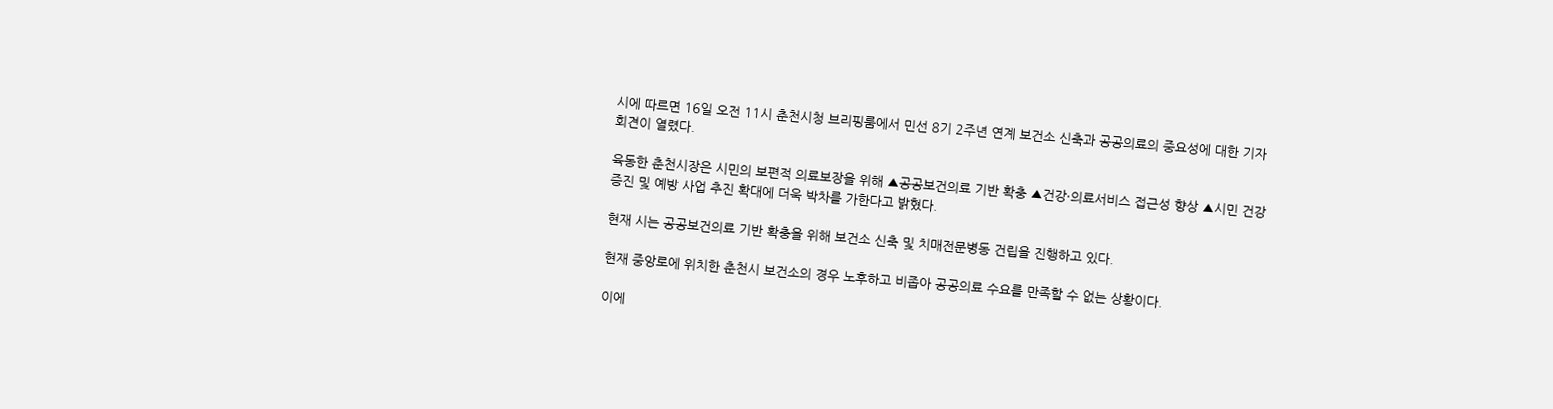시에 따르면 16일 오전 11시 춘천시청 브리핑룸에서 민선 8기 2주년 연계 보건소 신축과 공공의료의 중요성에 대한 기자회견이 열렸다.

육동한 춘천시장은 시민의 보편적 의료보장을 위해 ▲공공보건의료 기반 확충 ▲건강·의료서비스 접근성 향상 ▲시민 건강증진 및 예방 사업 추진 확대에 더욱 박차를 가한다고 밝혔다.

현재 시는 공공보건의료 기반 확충을 위해 보건소 신축 및 치매전문병동 건립을 진행하고 있다.

현재 중앙로에 위치한 춘천시 보건소의 경우 노후하고 비좁아 공공의료 수요를 만족할 수 없는 상황이다.

이에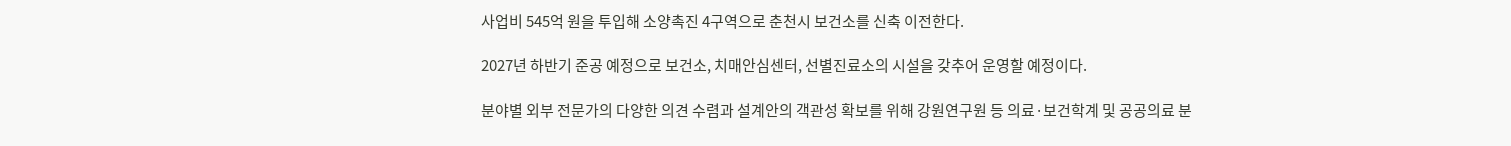사업비 545억 원을 투입해 소양촉진 4구역으로 춘천시 보건소를 신축 이전한다.

2027년 하반기 준공 예정으로 보건소, 치매안심센터, 선별진료소의 시설을 갖추어 운영할 예정이다.

분야별 외부 전문가의 다양한 의견 수렴과 설계안의 객관성 확보를 위해 강원연구원 등 의료·보건학계 및 공공의료 분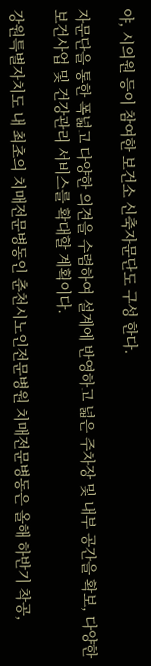야, 시의원 등이 참여한 보건소 신축자문단도 구성 한다.

자문단을 통한 폭넓고 다양한 의견을 수렴하여 설계에 반영하고 넓은 주차장 및 내부 공간을 확보, 다양한 보건사업 및 건강관리 서비스를 확대할 계획이다.

강원특별자치도 내 최초의 치매전문병동인 춘천시노인전문병원 치매전문병동은 올해 하반기 착공,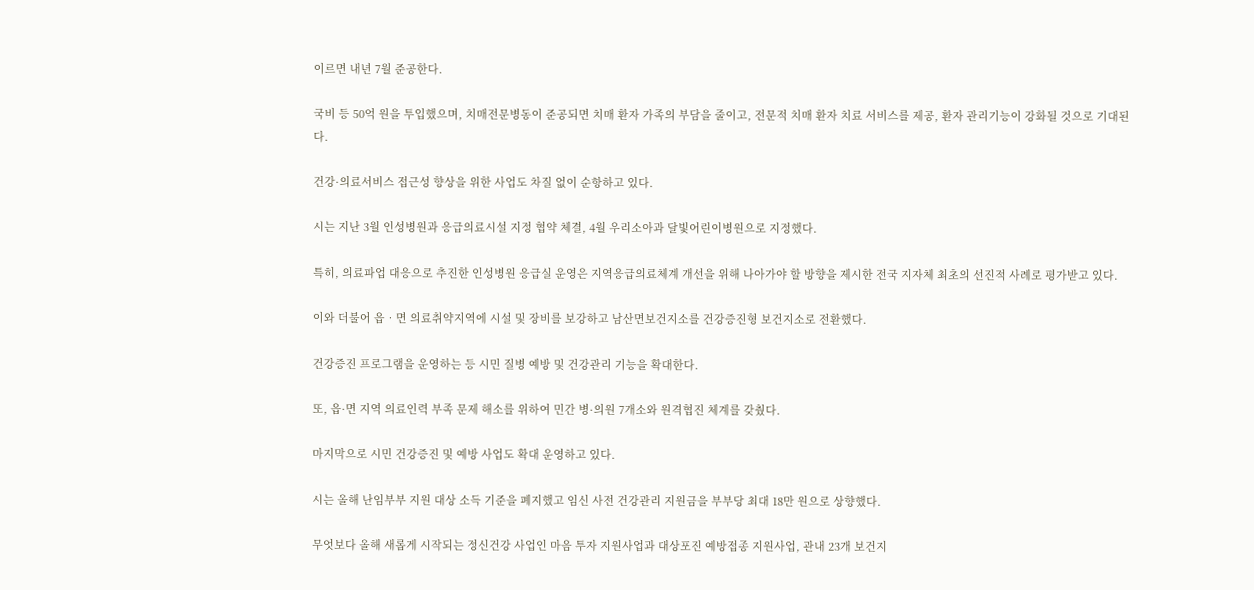이르면 내년 7월 준공한다.

국비 등 50억 원을 투입했으며, 치매전문병동이 준공되면 치매 환자 가족의 부담을 줄이고, 전문적 치매 환자 치료 서비스를 제공, 환자 관리기능이 강화될 것으로 기대된다.

건강·의료서비스 접근성 향상을 위한 사업도 차질 없이 순항하고 있다.

시는 지난 3월 인성병원과 응급의료시설 지정 협약 체결, 4월 우리소아과 달빛어린이병원으로 지정했다.

특히, 의료파업 대응으로 추진한 인성병원 응급실 운영은 지역응급의료체계 개선을 위해 나아가야 할 방향을 제시한 전국 지자체 최초의 선진적 사례로 평가받고 있다.

이와 더불어 읍‧면 의료취약지역에 시설 및 장비를 보강하고 남산면보건지소를 건강증진형 보건지소로 전환했다.

건강증진 프로그램을 운영하는 등 시민 질병 예방 및 건강관리 기능을 확대한다.

또, 읍·면 지역 의료인력 부족 문제 해소를 위하여 민간 병·의원 7개소와 원격협진 체계를 갖췄다.

마지막으로 시민 건강증진 및 예방 사업도 확대 운영하고 있다.

시는 올해 난임부부 지원 대상 소득 기준을 폐지했고 임신 사전 건강관리 지원금을 부부당 최대 18만 원으로 상향했다.

무엇보다 올해 새롭게 시작되는 정신건강 사업인 마음 투자 지원사업과 대상포진 예방접종 지원사업, 관내 23개 보건지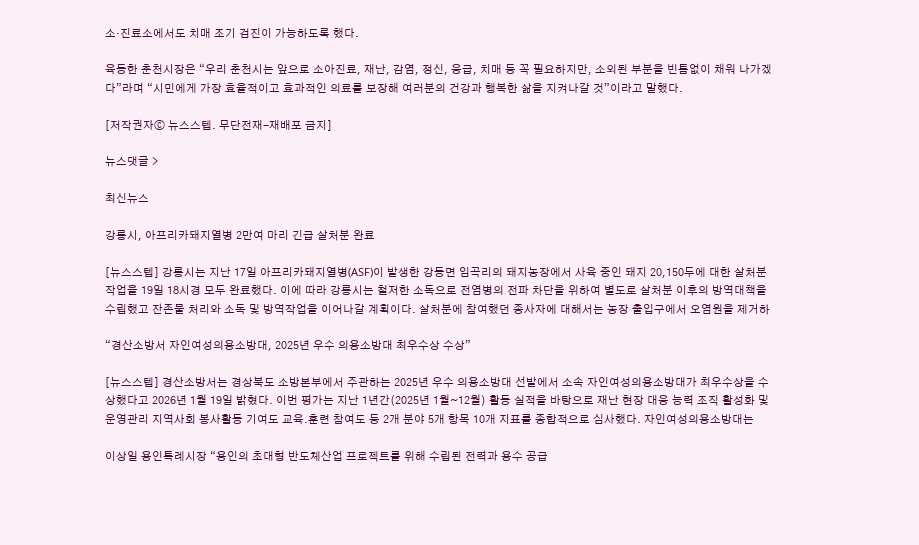소·진료소에서도 치매 조기 검진이 가능하도록 했다.

육동한 춘천시장은 “우리 춘천시는 앞으로 소아진료, 재난, 감염, 정신, 응급, 치매 등 꼭 필요하지만, 소외된 부분을 빈틈없이 채워 나가겠다”라며 “시민에게 가장 효율적이고 효과적인 의료를 보장해 여러분의 건강과 행복한 삶을 지켜나갈 것”이라고 말했다.

[저작권자ⓒ 뉴스스텝. 무단전재-재배포 금지]

뉴스댓글 >

최신뉴스

강릉시, 아프리카돼지열병 2만여 마리 긴급 살처분 완료

[뉴스스텝] 강릉시는 지난 17일 아프리카돼지열병(ASF)이 발생한 강동면 임곡리의 돼지농장에서 사육 중인 돼지 20,150두에 대한 살처분 작업을 19일 18시경 모두 완료했다. 이에 따라 강릉시는 철저한 소독으로 전염병의 전파 차단을 위하여 별도로 살처분 이후의 방역대책을 수립했고 잔존물 처리와 소독 및 방역작업을 이어나갈 계획이다. 살처분에 참여했던 종사자에 대해서는 농장 출입구에서 오염원을 제거하

“경산소방서 자인여성의용소방대, 2025년 우수 의용소방대 최우수상 수상”

[뉴스스텝] 경산소방서는 경상북도 소방본부에서 주관하는 2025년 우수 의용소방대 선발에서 소속 자인여성의용소방대가 최우수상을 수상했다고 2026년 1월 19일 밝혔다. 이번 평가는 지난 1년간(2025년 1월~12월) 활동 실적을 바탕으로 재난 현장 대응 능력 조직 활성화 및 운영관리 지역사회 봉사활동 기여도 교육․훈련 참여도 등 2개 분야 5개 항목 10개 지표를 종합적으로 심사했다. 자인여성의용소방대는

이상일 용인특례시장 “용인의 초대형 반도체산업 프로젝트를 위해 수립된 전력과 용수 공급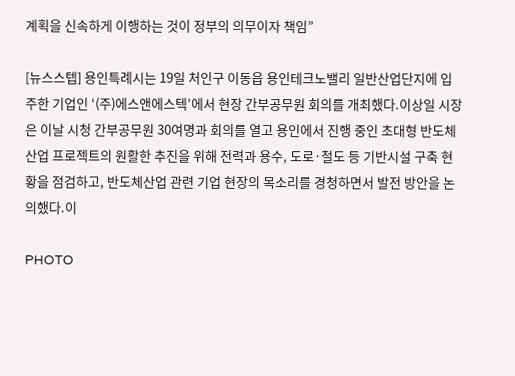계획을 신속하게 이행하는 것이 정부의 의무이자 책임”

[뉴스스텝] 용인특례시는 19일 처인구 이동읍 용인테크노밸리 일반산업단지에 입주한 기업인 ‘(주)에스앤에스텍’에서 현장 간부공무원 회의를 개최했다.이상일 시장은 이날 시청 간부공무원 30여명과 회의를 열고 용인에서 진행 중인 초대형 반도체산업 프로젝트의 원활한 추진을 위해 전력과 용수, 도로·철도 등 기반시설 구축 현황을 점검하고, 반도체산업 관련 기업 현장의 목소리를 경청하면서 발전 방안을 논의했다.이

PHOTO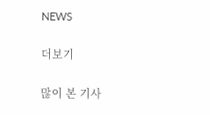NEWS

더보기

많이 본 기사